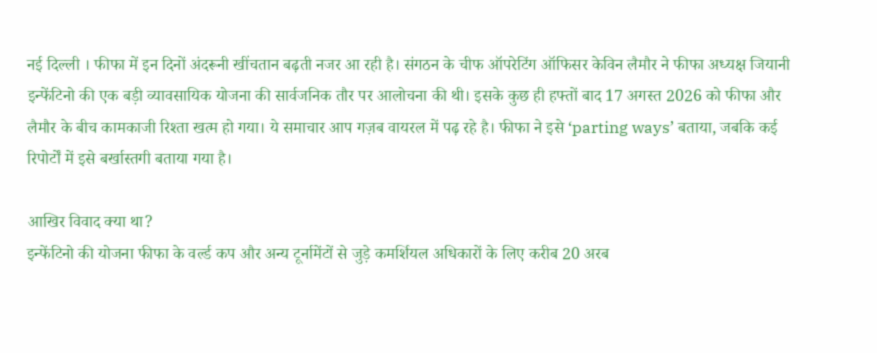नई दिल्ली । फीफा में इन दिनों अंदरूनी खींचतान बढ़ती नजर आ रही है। संगठन के चीफ ऑपरेटिंग ऑफिसर केविन लैमौर ने फीफा अध्यक्ष जियानी इन्फेंटिनो की एक बड़ी व्यावसायिक योजना की सार्वजनिक तौर पर आलोचना की थी। इसके कुछ ही हफ्तों बाद 17 अगस्त 2026 को फीफा और लैमौर के बीच कामकाजी रिश्ता खत्म हो गया। ये समाचार आप गज़ब वायरल में पढ़ रहे है। फीफा ने इसे ‘parting ways’ बताया, जबकि कई रिपोर्टों में इसे बर्खास्तगी बताया गया है।

आखिर विवाद क्या था?
इन्फेंटिनो की योजना फीफा के वर्ल्ड कप और अन्य टूर्नामेंटों से जुड़े कमर्शियल अधिकारों के लिए करीब 20 अरब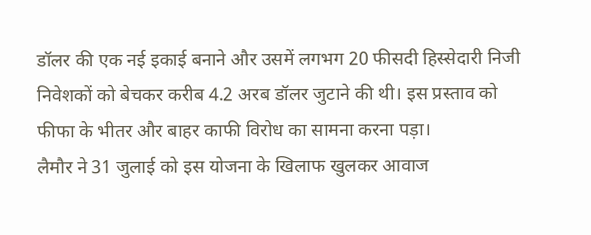डॉलर की एक नई इकाई बनाने और उसमें लगभग 20 फीसदी हिस्सेदारी निजी निवेशकों को बेचकर करीब 4.2 अरब डॉलर जुटाने की थी। इस प्रस्ताव को फीफा के भीतर और बाहर काफी विरोध का सामना करना पड़ा।
लैमौर ने 31 जुलाई को इस योजना के खिलाफ खुलकर आवाज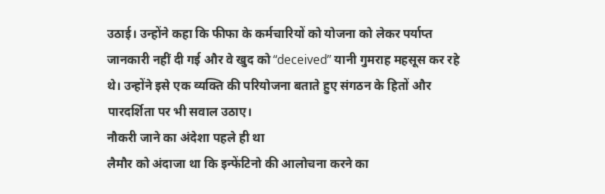उठाई। उन्होंने कहा कि फीफा के कर्मचारियों को योजना को लेकर पर्याप्त जानकारी नहीं दी गई और वे खुद को “deceived” यानी गुमराह महसूस कर रहे थे। उन्होंने इसे एक व्यक्ति की परियोजना बताते हुए संगठन के हितों और पारदर्शिता पर भी सवाल उठाए।
नौकरी जाने का अंदेशा पहले ही था
लैमौर को अंदाजा था कि इन्फेंटिनो की आलोचना करने का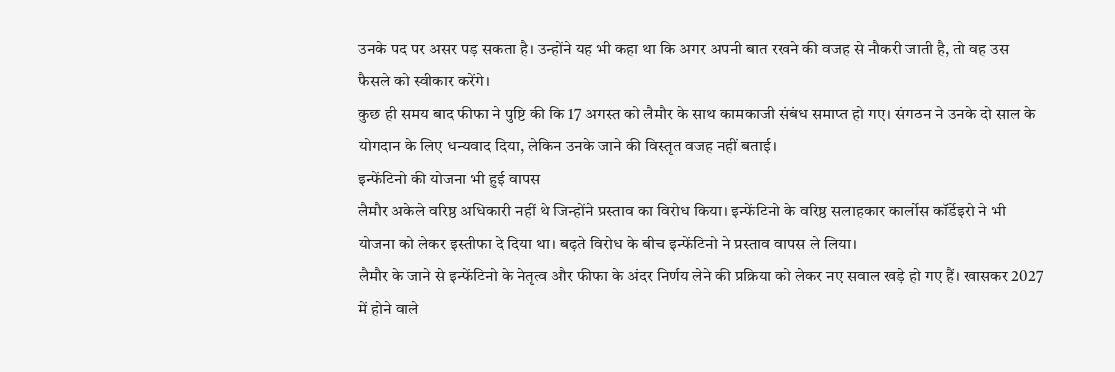उनके पद पर असर पड़ सकता है। उन्होंने यह भी कहा था कि अगर अपनी बात रखने की वजह से नौकरी जाती है, तो वह उस फैसले को स्वीकार करेंगे।
कुछ ही समय बाद फीफा ने पुष्टि की कि 17 अगस्त को लैमौर के साथ कामकाजी संबंध समाप्त हो गए। संगठन ने उनके दो साल के योगदान के लिए धन्यवाद दिया, लेकिन उनके जाने की विस्तृत वजह नहीं बताई।
इन्फेंटिनो की योजना भी हुई वापस
लैमौर अकेले वरिष्ठ अधिकारी नहीं थे जिन्होंने प्रस्ताव का विरोध किया। इन्फेंटिनो के वरिष्ठ सलाहकार कार्लोस कॉर्डेइरो ने भी योजना को लेकर इस्तीफा दे दिया था। बढ़ते विरोध के बीच इन्फेंटिनो ने प्रस्ताव वापस ले लिया।
लैमौर के जाने से इन्फेंटिनो के नेतृत्व और फीफा के अंदर निर्णय लेने की प्रक्रिया को लेकर नए सवाल खड़े हो गए हैं। खासकर 2027 में होने वाले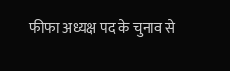फीफा अध्यक्ष पद के चुनाव से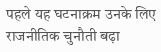पहले यह घटनाक्रम उनके लिए राजनीतिक चुनौती बढ़ा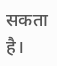सकता है।